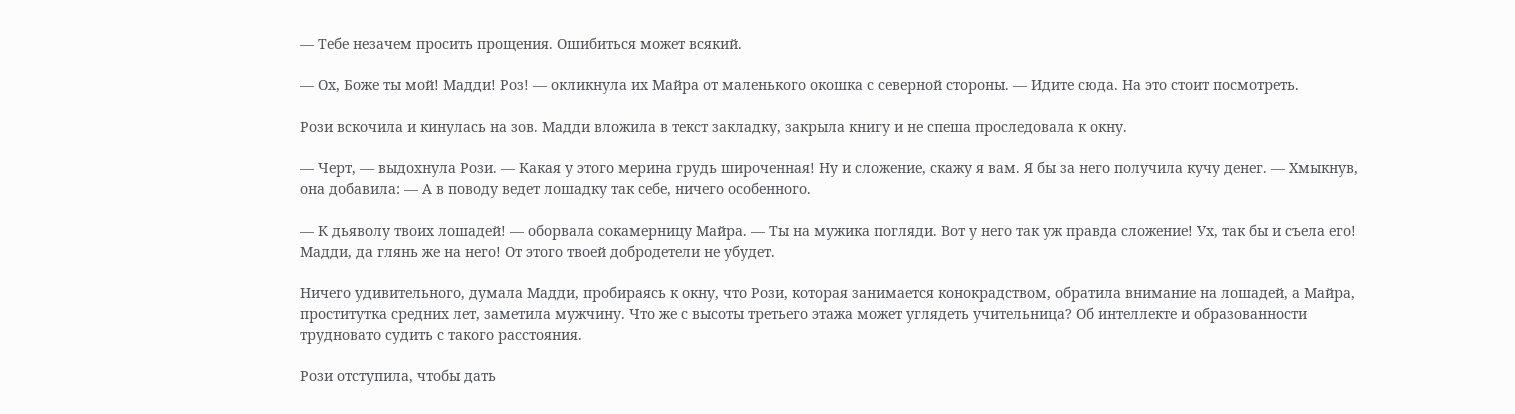— Тебе незачем просить прощения. Ошибиться может всякий.

— Ох, Боже ты мой! Мадди! Роз! — окликнула их Майра от маленького окошка с северной стороны. — Идите сюда. На это стоит посмотреть.

Рози вскочила и кинулась на зов. Мадди вложила в текст закладку, закрыла книгу и не спеша проследовала к окну.

— Черт, — выдохнула Рози. — Какая у этого мерина грудь широченная! Ну и сложение, скажу я вам. Я бы за него получила кучу денег. — Хмыкнув, она добавила: — А в поводу ведет лошадку так себе, ничего особенного.

— К дьяволу твоих лошадей! — оборвала сокамерницу Майра. — Ты на мужика погляди. Вот у него так уж правда сложение! Ух, так бы и съела его! Мадди, да глянь же на него! От этого твоей добродетели не убудет.

Ничего удивительного, думала Мадди, пробираясь к окну, что Рози, которая занимается конокрадством, обратила внимание на лошадей, а Майра, проститутка средних лет, заметила мужчину. Что же с высоты третьего этажа может углядеть учительница? Об интеллекте и образованности трудновато судить с такого расстояния.

Рози отступила, чтобы дать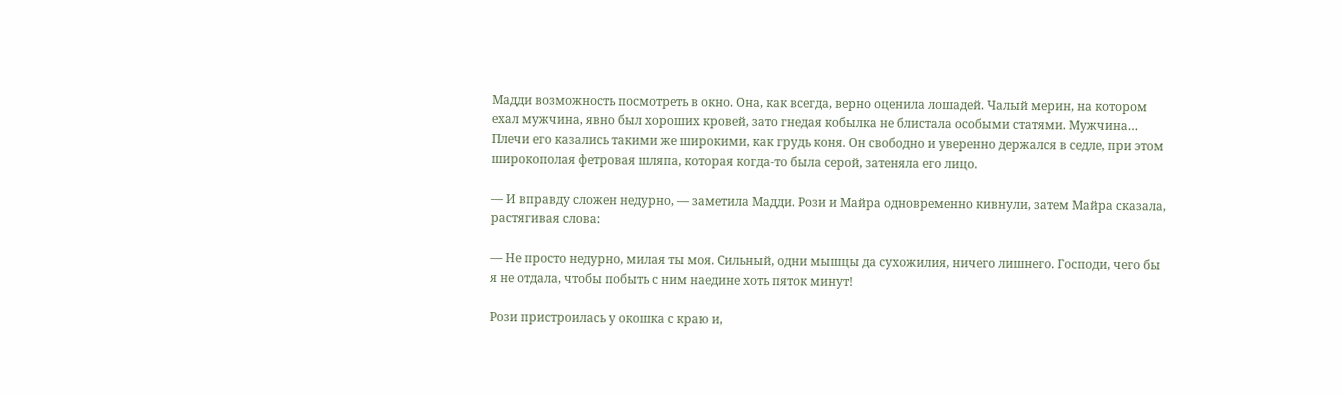Мадди возможность посмотреть в окно. Она, как всегда, верно оценила лошадей. Чалый мерин, на котором ехал мужчина, явно был хороших кровей, зато гнедая кобылка не блистала особыми статями. Мужчина… Плечи его казались такими же широкими, как грудь коня. Он свободно и уверенно держался в седле, при этом широкополая фетровая шляпа, которая когда-то была серой, затеняла его лицо.

— И вправду сложен недурно, — заметила Мадди. Рози и Майра одновременно кивнули, затем Майра сказала, растягивая слова:

— Не просто недурно, милая ты моя. Сильный, одни мышцы да сухожилия, ничего лишнего. Господи, чего бы я не отдала, чтобы побыть с ним наедине хоть пяток минут!

Рози пристроилась у окошка с краю и,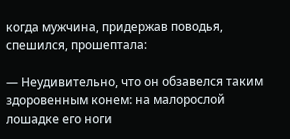когда мужчина, придержав поводья, спешился, прошептала:

— Неудивительно, что он обзавелся таким здоровенным конем: на малорослой лошадке его ноги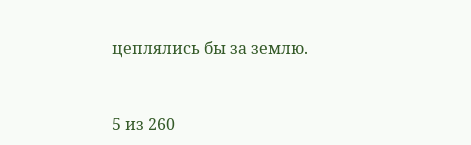цеплялись бы за землю.



5 из 260